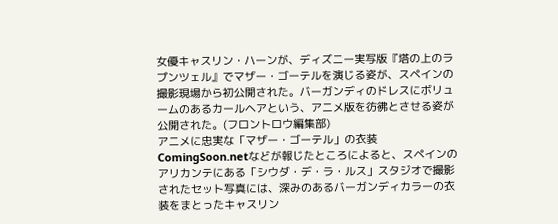女優キャスリン・ハーンが、ディズニー実写版『塔の上のラプンツェル』でマザー・ゴーテルを演じる姿が、スペインの撮影現場から初公開された。バーガンディのドレスにボリュームのあるカールヘアという、アニメ版を彷彿とさせる姿が公開された。(フロントロウ編集部)
アニメに忠実な「マザー・ゴーテル」の衣装
ComingSoon.netなどが報じたところによると、スペインのアリカンテにある「シウダ・デ・ラ・ルス」スタジオで撮影されたセット写真には、深みのあるバーガンディカラーの衣装をまとったキャスリン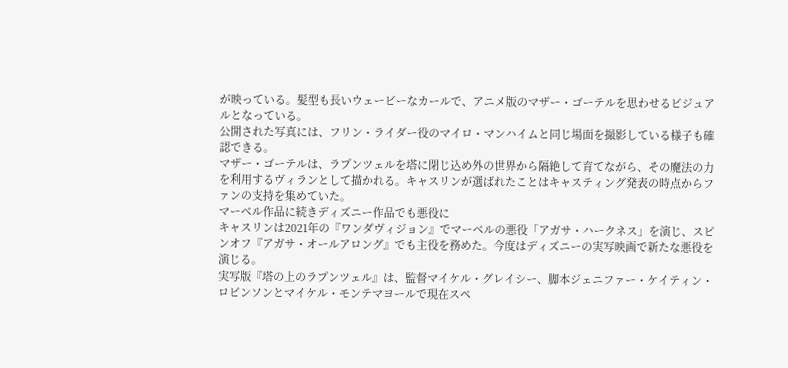が映っている。髪型も長いウェービーなカールで、アニメ版のマザー・ゴーテルを思わせるビジュアルとなっている。
公開された写真には、フリン・ライダー役のマイロ・マンハイムと同じ場面を撮影している様子も確認できる。
マザー・ゴーテルは、ラプンツェルを塔に閉じ込め外の世界から隔絶して育てながら、その魔法の力を利用するヴィランとして描かれる。キャスリンが選ばれたことはキャスティング発表の時点からファンの支持を集めていた。
マーベル作品に続きディズニー作品でも悪役に
キャスリンは2021年の『ワンダヴィジョン』でマーベルの悪役「アガサ・ハークネス」を演じ、スピンオフ『アガサ・オールアロング』でも主役を務めた。今度はディズニーの実写映画で新たな悪役を演じる。
実写版『塔の上のラプンツェル』は、監督マイケル・グレイシー、脚本ジェニファー・ケイティン・ロビンソンとマイケル・モンテマヨールで現在スペ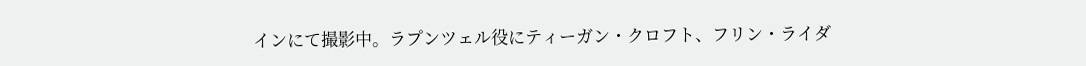インにて撮影中。ラプンツェル役にティーガン・クロフト、フリン・ライダ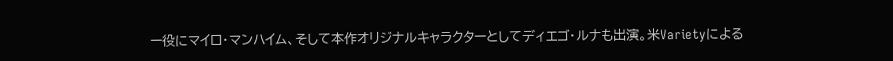ー役にマイロ・マンハイム、そして本作オリジナルキャラクターとしてディエゴ・ルナも出演。米Varietyによる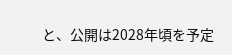と、公開は2028年頃を予定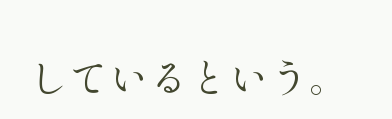しているという。